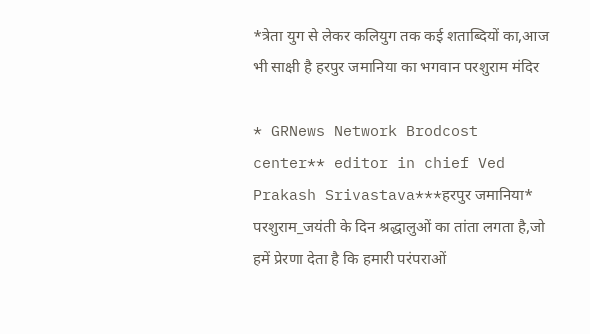*त्रेता युग से लेकर कलियुग तक कई शताब्दियों का,आज भी साक्षी है हरपुर जमानिया का भगवान परशुराम मंदिर

* GRNews Network Brodcost center** editor in chief Ved Prakash Srivastava***हरपुर जमानिया* परशुराम_जयंती के दिन श्रद्धालुओं का तांता लगता है,जो हमें प्रेरणा देता है कि हमारी परंपराओं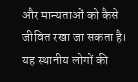और मान्यताओं को कैसे जीवित रखा जा सकता है। यह स्थानीय लोगों की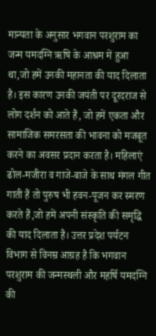मान्यता के अनुसार भगवान परशुराम का जन्म यमदग्नि ऋषि के आश्रम में हुआ था,जो हमें उनकी महानता की याद दिलाता है। इस कारण उनकी जयंती पर दूरदराज से लोग दर्शन को आते हैं, जो हमें एकता और सामाजिक समरसता की भावना को मजबूत करने का अवसर प्रदान करता है। महिलाएं ढोल-मजीरा व गाजे-बाजे के साथ मंगल गीत गाती हैं तो पुरुष भी हवन-पूजन कर स्मरण करते हैं,जो हमें अपनी संस्कृति की समृद्धि की याद दिलाता है। उत्तर प्रदेश पर्यटन विभाग से विनम्र आग्रह है कि भगवान परशुराम की जन्मस्थली और महर्षि यमदग्नि की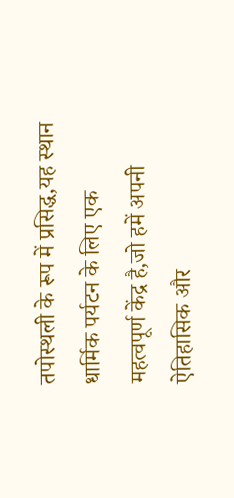तपोस्थली के रूप में प्रसिद्ध,यह स्थान धार्मिक पर्यटन के लिए एक महत्वपूर्ण केंद्र है,जो हमें अपनी ऐतिहासिक और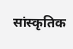सांस्कृतिक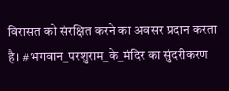विरासत को संरक्षित करने का अवसर प्रदान करता है। #भगवान_परशुराम_के_मंदिर का सुंदरीकरण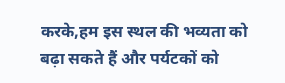करके,हम इस स्थल की भव्यता को बढ़ा सकते हैं और पर्यटकों को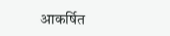आकर्षित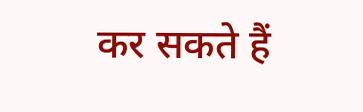कर सकते हैं